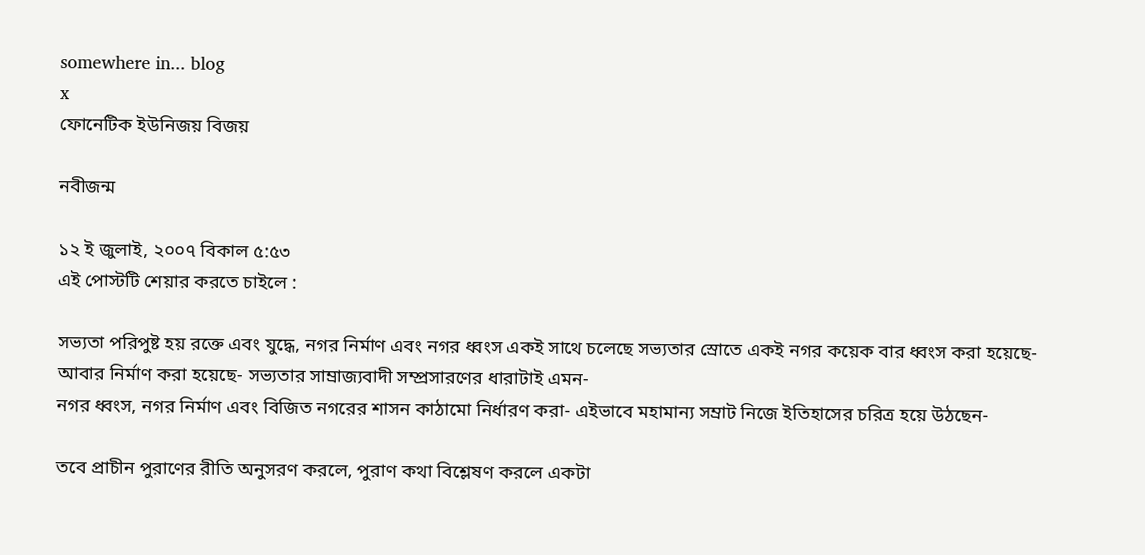somewhere in... blog
x
ফোনেটিক ইউনিজয় বিজয়

নবীজন্ম

১২ ই জুলাই, ২০০৭ বিকাল ৫:৫৩
এই পোস্টটি শেয়ার করতে চাইলে :

সভ্যতা পরিপুষ্ট হয় রক্তে এবং যুদ্ধে, নগর নির্মাণ এবং নগর ধ্বংস একই সাথে চলেছে সভ্যতার স্রোতে একই নগর কয়েক বার ধ্বংস করা হয়েছে- আবার নির্মাণ করা হয়েছে- সভ্যতার সাম্রাজ্যবাদী সম্প্রসারণের ধারাটাই এমন-
নগর ধ্বংস, নগর নির্মাণ এবং বিজিত নগরের শাসন কাঠামো নির্ধারণ করা- এইভাবে মহামান্য সম্রাট নিজে ইতিহাসের চরিত্র হয়ে উঠছেন-

তবে প্রাচীন পুরাণের রীতি অনুসরণ করলে, পুরাণ কথা বিশ্লেষণ করলে একটা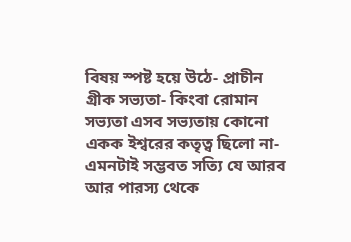বিষয় স্পষ্ট হয়ে উঠে- প্রাচীন গ্রীক সভ্যতা- কিংবা রোমান সভ্যতা এসব সভ্যতায় কোনো একক ইশ্বরের কতৃত্ব ছিলো না- এমনটাই সম্ভবত সত্যি যে আরব আর পারস্য থেকে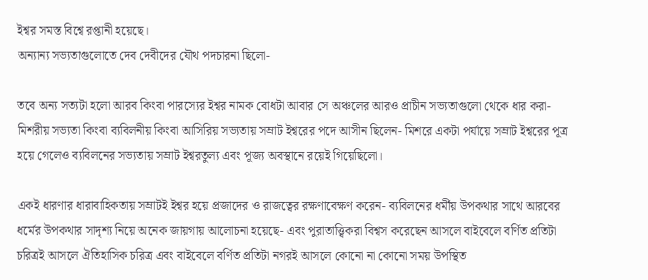ইশ্বর সমস্ত বিশ্বে রপ্তানী হয়েছে।
অন্যান্য সভ্যতাগুলোতে দেব দেবীদের যৌথ পদচারনা ছিলো-

তবে অন্য সত্যটা হলো আরব কিংবা পারস্যের ইশ্বর নামক বোধটা আবার সে অঞ্চলের আরও প্রাচীন সভ্যতাগুলো থেকে ধার করা- মিশরীয় সভ্যতা কিংবা ব্যবিলনীয় কিংবা আসিরিয় সভ্যতায় সম্রাট ইশ্বরের পদে আসীন ছিলেন- মিশরে একটা পর্যায়ে সম্রাট ইশ্বরের পূত্র হয়ে গেলেও ব্যবিলনের সভ্যতায় সম্রাট ইশ্বরতুল্য এবং পূজ্য অবস্থানে রয়েই গিয়েছিলো।

একই ধারণার ধারাবাহিকতায় সম্রাটই ইশ্বর হয়ে প্রজাদের ও রাজত্বের রক্ষণাবেক্ষণ করেন- ব্যবিলনের ধর্মীয় উপকথার সাথে আরবের ধর্মের উপকথার সাদৃশ্য নিয়ে অনেক জায়গায় আলোচনা হয়েছে- এবং পুরাতাত্ত্বিকরা বিশ্বস করেছেন আসলে বাইবেলে বর্ণিত প্রতিটা চরিত্রই আসলে ঐতিহাসিক চরিত্র এবং বাইবেলে বর্ণিত প্রতিটা নগরই আসলে কোনো না কোনো সময় উপস্থিত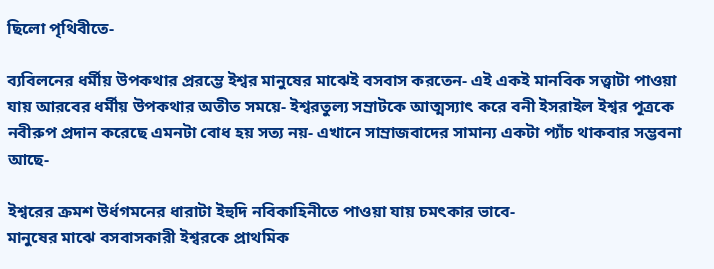ছিলো পৃথিবীতে-

ব্যবিলনের ধর্মীয় উপকথার প্ররম্ভে ইশ্বর মানুষের মাঝেই বসবাস করতেন- এই একই মানবিক সত্ত্বাটা পাওয়া যায় আরবের ধর্মীয় উপকথার অতীত সময়ে- ইশ্বরতুল্য সম্রাটকে আত্মস্যাৎ করে বনী ইসরাইল ইশ্বর পূত্রকে নবীরুপ প্রদান করেছে এমনটা বোধ হয় সত্য নয়- এখানে সাম্রাজবাদের সামান্য একটা প্যাঁচ থাকবার সম্ভবনা আছে-

ইশ্বরের ক্রমশ উর্ধগমনের ধারাটা ইহুদি নবিকাহিনীতে পাওয়া যায় চমৎকার ভাবে-
মানুষের মাঝে বসবাসকারী ইশ্বরকে প্রাথমিক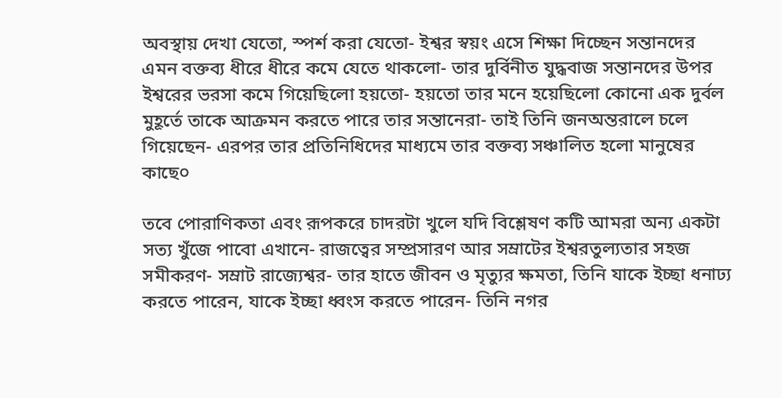অবস্থায় দেখা যেতো, স্পর্শ করা যেতো- ইশ্বর স্বয়ং এসে শিক্ষা দিচ্ছেন সন্তানদের এমন বক্তব্য ধীরে ধীরে কমে যেতে থাকলো- তার দুর্বিনীত যুদ্ধবাজ সন্তানদের উপর ইশ্বরের ভরসা কমে গিয়েছিলো হয়তো- হয়তো তার মনে হয়েছিলো কোনো এক দুর্বল মুহূর্তে তাকে আক্রমন করতে পারে তার সন্তানেরা- তাই তিনি জনঅন্তরালে চলে গিয়েছেন- এরপর তার প্রতিনিধিদের মাধ্যমে তার বক্তব্য সঞ্চালিত হলো মানুষের কাছে০

তবে পোরাণিকতা এবং রূপকরে চাদরটা খুলে যদি বিশ্লেষণ কটি আমরা অন্য একটা সত্য খুঁজে পাবো এখানে- রাজত্বের সম্প্রসারণ আর সম্রাটের ইশ্বরতুল্যতার সহজ সমীকরণ- সম্রাট রাজ্যেশ্বর- তার হাতে জীবন ও মৃত্যুর ক্ষমতা, তিনি যাকে ইচ্ছা ধনাঢ্য করতে পারেন, যাকে ইচ্ছা ধ্বংস করতে পারেন- তিনি নগর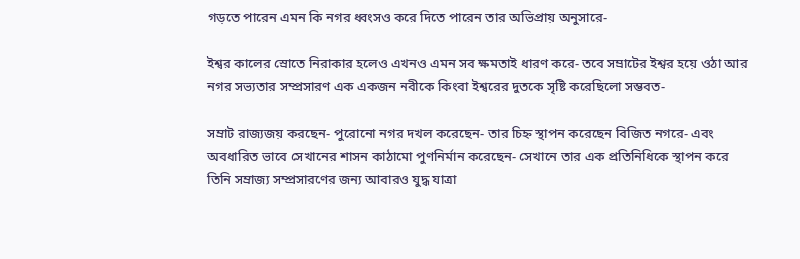গড়তে পারেন এমন কি নগর ধ্বংসও করে দিতে পারেন তার অভিপ্রায় অনুসারে-

ইশ্বর কালের স্রোতে নিরাকার হলেও এখনও এমন সব ক্ষমতাই ধারণ করে- তবে সম্রাটের ইশ্বর হয়ে ওঠা আর নগর সভ্যতার সম্প্রসারণ এক একজন নবীকে কিংবা ইশ্বরের দুতকে সৃষ্টি করেছিলো সম্ভবত-

সম্রাট রাজ্যজয় করছেন- পুরোনো নগর দখল করেছেন- তার চিহ্ন স্থাপন করেছেন বিজিত নগরে- এবং অবধারিত ভাবে সেখানের শাসন কাঠামো পুণনির্মান করেছেন- সেখানে তার এক প্রতিনিধিকে স্থাপন করে তিনি সম্রাজ্য সম্প্রসারণের জন্য আবারও যুদ্ধ যাত্রা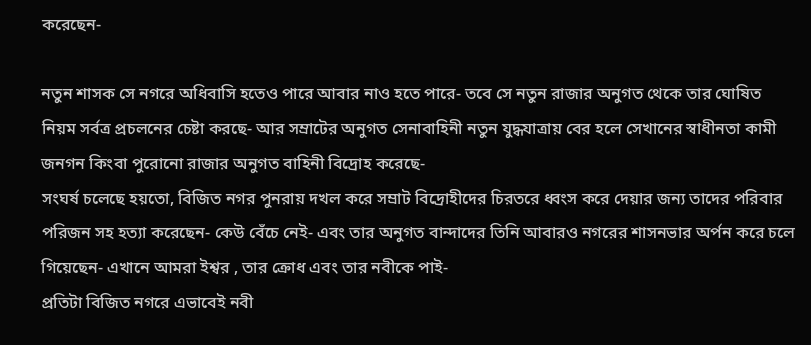করেছেন-

নতুন শাসক সে নগরে অধিবাসি হতেও পারে আবার নাও হতে পারে- তবে সে নতুন রাজার অনুগত থেকে তার ঘোষিত নিয়ম সর্বত্র প্রচলনের চেষ্টা করছে- আর সম্রাটের অনুগত সেনাবাহিনী নতুন যুদ্ধযাত্রায় বের হলে সেখানের স্বাধীনতা কামী জনগন কিংবা পুরোনো রাজার অনুগত বাহিনী বিদ্রোহ করেছে-
সংঘর্ষ চলেছে হয়তো, বিজিত নগর পুনরায় দখল করে সম্রাট বিদ্রোহীদের চিরতরে ধ্বংস করে দেয়ার জন্য তাদের পরিবার পরিজন সহ হত্যা করেছেন- কেউ বেঁচে নেই- এবং তার অনুগত বান্দাদের তিনি আবারও নগরের শাসনভার অর্পন করে চলে গিয়েছেন- এখানে আমরা ইশ্বর , তার ক্রোধ এবং তার নবীকে পাই-
প্রতিটা বিজিত নগরে এভাবেই নবী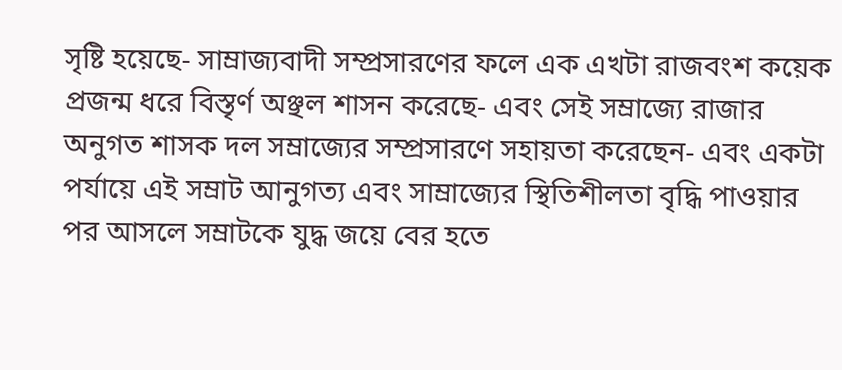সৃষ্টি হয়েছে- সাম্রাজ্যবাদী সম্প্রসারণের ফলে এক এখটা রাজবংশ কয়েক প্রজন্ম ধরে বিস্তৃর্ণ অঞ্ছল শাসন করেছে- এবং সেই সম্রাজ্যে রাজার অনুগত শাসক দল সম্রাজ্যের সম্প্রসারণে সহায়তা করেছেন- এবং একটা পর্যায়ে এই সম্রাট আনুগত্য এবং সাম্রাজ্যের স্থিতিশীলতা বৃদ্ধি পাওয়ার পর আসলে সম্রাটকে যুদ্ধ জয়ে বের হতে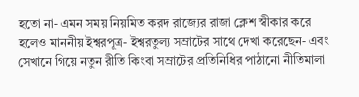হতো না- এমন সময় নিয়মিত করদ রাজ্যের রাজা ক্লেশ স্বীকার করে হলেও মাননীয় ইশ্বরপূত্র- ইশ্বরতুল্য সম্রাটের সাথে দেখা করেছেন- এবং সেখানে গিয়ে নতুন রীতি কিংবা সম্রাটের প্রতিনিধির পাঠানো নীতিমালা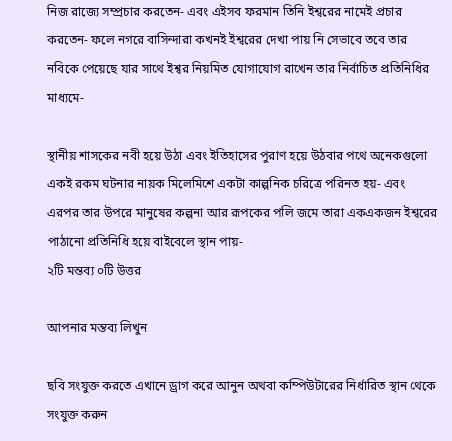নিজ রাজ্যে সম্প্রচার করতেন- এবং এইসব ফরমান তিনি ইশ্বরের নামেই প্রচার করতেন- ফলে নগরে বাসিন্দারা কখনই ইশ্বরের দেখা পায় নি সেভাবে তবে তার নবিকে পেয়েছে যার সাথে ইশ্বর নিয়মিত যোগাযোগ রাখেন তার নির্বাচিত প্রতিনিধির মাধ্যমে-

স্থানীয় শাসকের নবী হয়ে উঠা এবং ইতিহাসের পুরাণ হয়ে উঠবার পথে অনেকগুলো একই রকম ঘটনার নায়ক মিলেমিশে একটা কাল্পনিক চরিত্রে পরিনত হয়- এবং এরপর তার উপরে মানুষের কল্পনা আর রূপকের পলি জমে তারা একএকজন ইশ্বরের পাঠানো প্রতিনিধি হয়ে বাইবেলে স্থান পায়-
২টি মন্তব্য ০টি উত্তর

আপনার মন্তব্য লিখুন

ছবি সংযুক্ত করতে এখানে ড্রাগ করে আনুন অথবা কম্পিউটারের নির্ধারিত স্থান থেকে সংযুক্ত করুন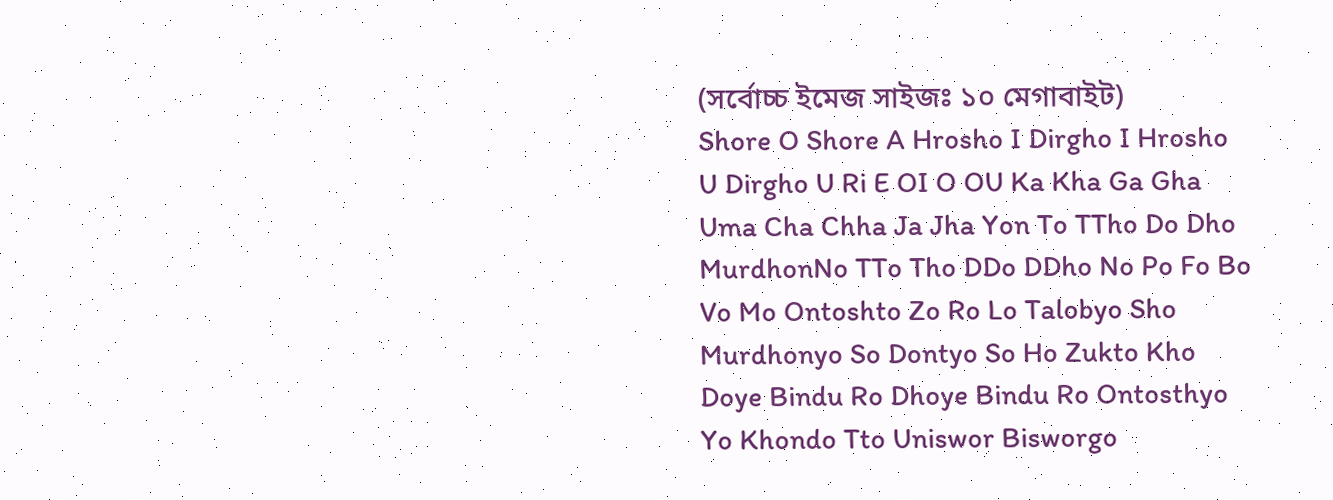(সর্বোচ্চ ইমেজ সাইজঃ ১০ মেগাবাইট)
Shore O Shore A Hrosho I Dirgho I Hrosho U Dirgho U Ri E OI O OU Ka Kha Ga Gha Uma Cha Chha Ja Jha Yon To TTho Do Dho MurdhonNo TTo Tho DDo DDho No Po Fo Bo Vo Mo Ontoshto Zo Ro Lo Talobyo Sho Murdhonyo So Dontyo So Ho Zukto Kho Doye Bindu Ro Dhoye Bindu Ro Ontosthyo Yo Khondo Tto Uniswor Bisworgo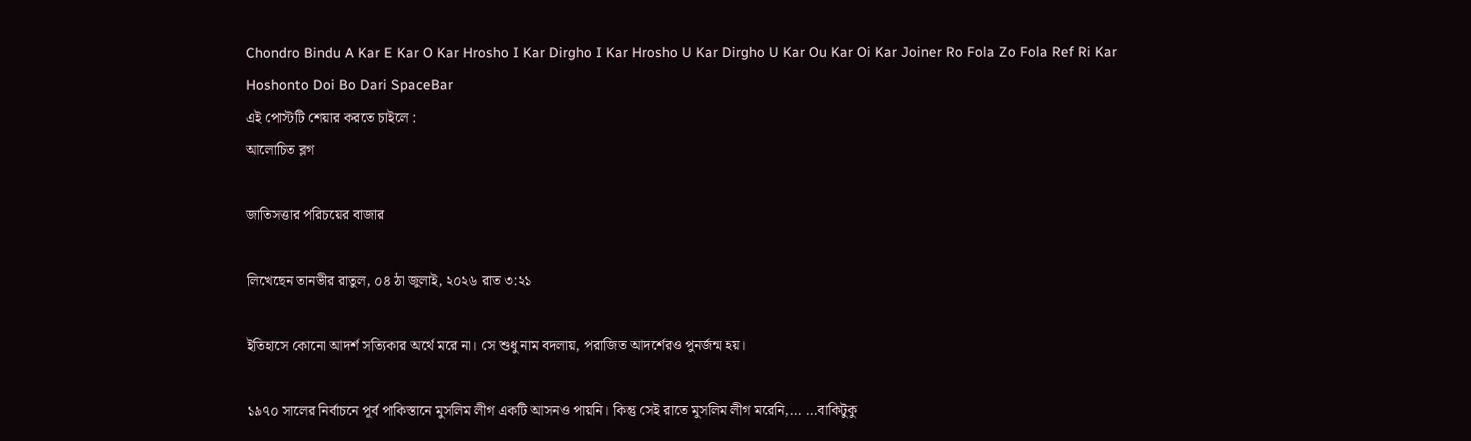Chondro Bindu A Kar E Kar O Kar Hrosho I Kar Dirgho I Kar Hrosho U Kar Dirgho U Kar Ou Kar Oi Kar Joiner Ro Fola Zo Fola Ref Ri Kar Hoshonto Doi Bo Dari SpaceBar
এই পোস্টটি শেয়ার করতে চাইলে :
আলোচিত ব্লগ

জাতিসত্তার পরিচয়ের বাজার

লিখেছেন তানভীর রাতুল, ০৪ ঠা জুলাই, ২০২৬ রাত ৩:২১

ইতিহাসে কোনো আদর্শ সত্যিকার অর্থে মরে না। সে শুধু নাম বদলায়, পরাজিত আদর্শেরও পুনর্জন্ম হয়।

১৯৭০ সালের নির্বাচনে পূর্ব পাকিস্তানে মুসলিম লীগ একটি আসনও পায়নি। কিন্তু সেই রাতে মুসলিম লীগ মরেনি,... ...বাকিটুকু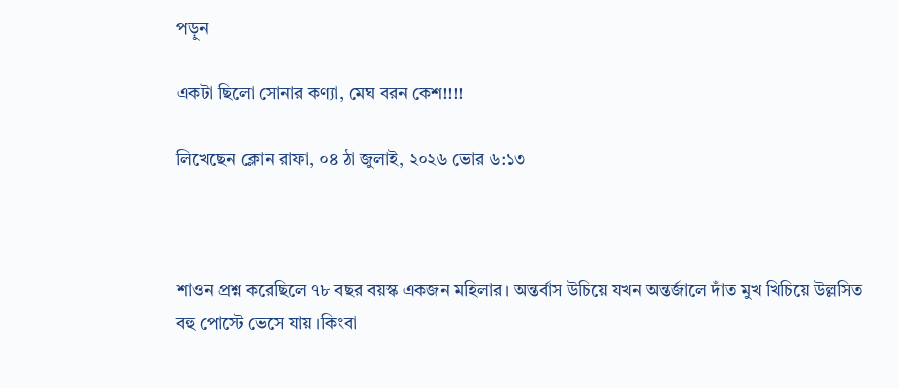পড়ুন

একটা ছিলো সোনার কণ‍্যা, মেঘ বরন কেশ!!!!

লিখেছেন ক্লোন রাফা, ০৪ ঠা জুলাই, ২০২৬ ভোর ৬:১৩



শাওন প্রশ্ন করেছিলে ৭৮ বছর বয়স্ক একজন মহিলার। অন্তর্বাস উচিয়ে যখন অন্তর্জালে দাঁত মুখ খিচিয়ে উল্লসিত বহু পোস্টে ভেসে যায় ।কিংবা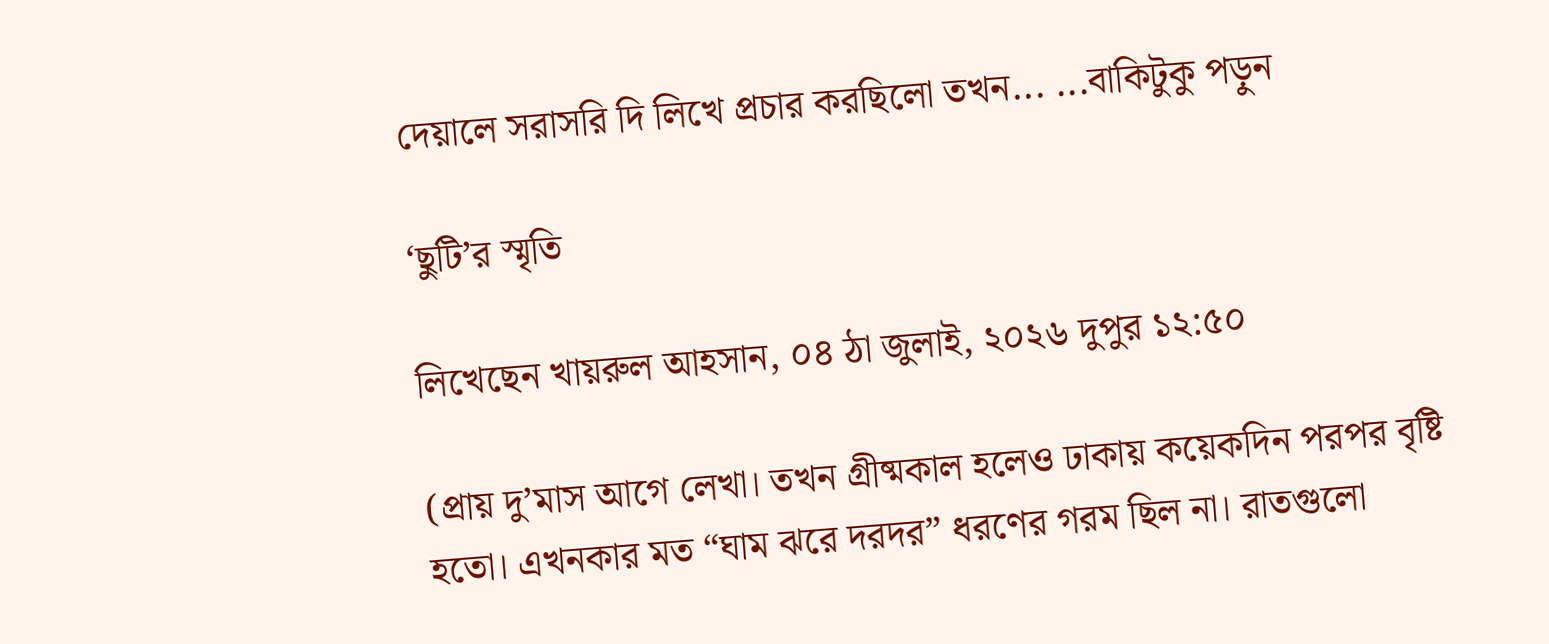দেয়ালে সরাসরি দি লিখে প্রচার করছিলো তখন... ...বাকিটুকু পড়ুন

‘ছুটি’র স্মৃতি

লিখেছেন খায়রুল আহসান, ০৪ ঠা জুলাই, ২০২৬ দুপুর ১২:৫০

(প্রায় দু’মাস আগে লেখা। তখন গ্রীষ্মকাল হলেও ঢাকায় কয়েকদিন পরপর বৃষ্টি হতো। এখনকার মত “ঘাম ঝরে দরদর” ধরণের গরম ছিল না। রাতগুলো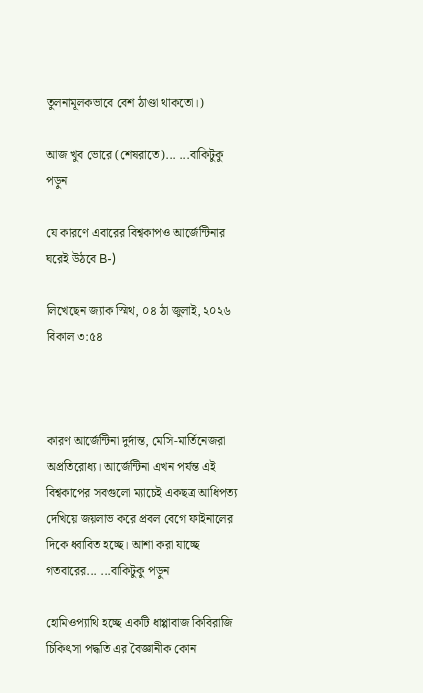তুলনামূলকভাবে বেশ ঠাণ্ডা থাকতো।)

আজ খুব ভোরে (শেষরাতে)... ...বাকিটুকু পড়ুন

যে কারণে এবারের বিশ্বকাপও আর্জেন্টিনার ঘরেই উঠবে B-)

লিখেছেন জ্যাক স্মিথ, ০৪ ঠা জুলাই, ২০২৬ বিকাল ৩:৫৪



কারণ আর্জেন্টিনা দুর্দান্ত, মেসি-মার্তিনেজরা অপ্রতিরোধ্য। আর্জেন্টিনা এখন পর্যন্ত এই বিশ্বকাপের সবগুলো ম্যাচেই একছত্র আধিপত্য দেখিয়ে জয়লাভ করে প্রবল বেগে ফাইনালের দিকে ধ্বাবিত হচ্ছে। আশা করা যাচ্ছে গতবারের... ...বাকিটুকু পড়ুন

হোমিওপ্যাথি হচ্ছে একটি ধাপ্পাবাজ কিবিরাজি চিকিৎসা পদ্ধতি এর বৈজ্ঞানীক কোন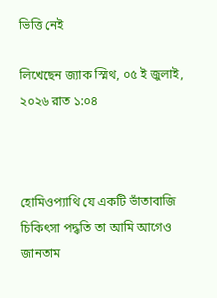ভিত্তি নেই

লিখেছেন জ্যাক স্মিথ, ০৫ ই জুলাই, ২০২৬ রাত ১:০৪



হোমিওপ্যাথি যে একটি ভাঁতাবাজি চিকিৎসা পদ্ধতি তা আমি আগেও জানতাম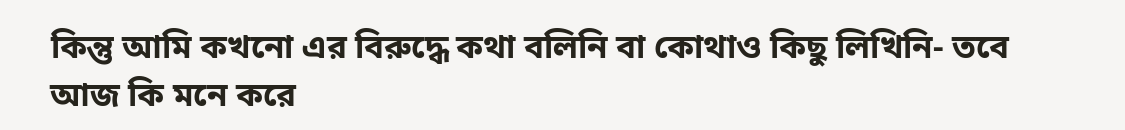কিন্তু আমি কখনো এর বিরুদ্ধে কথা বলিনি বা কোথাও কিছু লিখিনি- তবে আজ কি মনে করে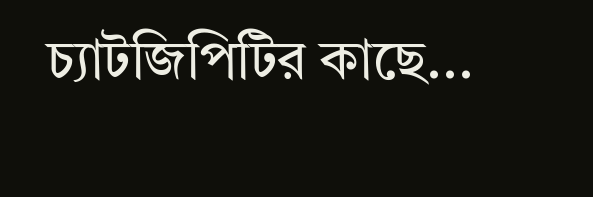চ্যাটজিপিটির কাছে...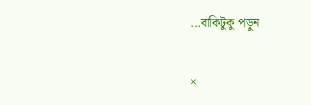...বাকিটুকু পড়ুন

×